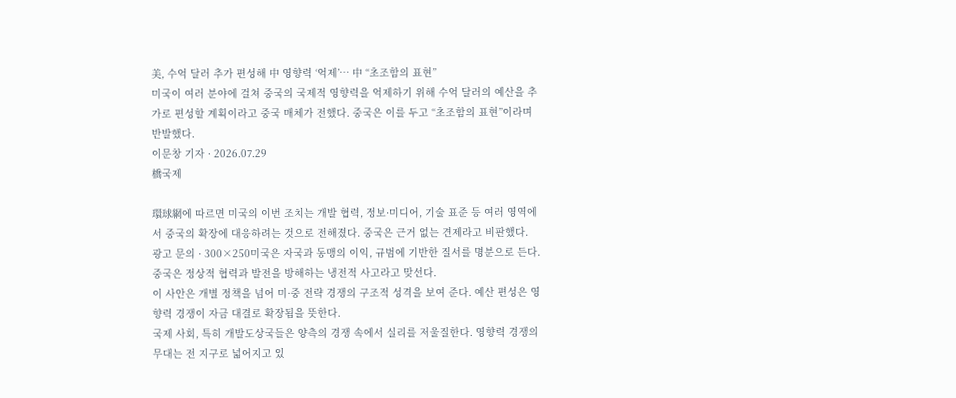美, 수억 달러 추가 편성해 中 영향력 ‘억제’… 中 “초조함의 표현”
미국이 여러 분야에 걸쳐 중국의 국제적 영향력을 억제하기 위해 수억 달러의 예산을 추가로 편성할 계획이라고 중국 매체가 전했다. 중국은 이를 두고 “초조함의 표현”이라며 반발했다.
이문창 기자 · 2026.07.29
橋국제

環球網에 따르면 미국의 이번 조치는 개발 협력, 정보·미디어, 기술 표준 등 여러 영역에서 중국의 확장에 대응하려는 것으로 전해졌다. 중국은 근거 없는 견제라고 비판했다.
광고 문의 · 300×250미국은 자국과 동맹의 이익, 규범에 기반한 질서를 명분으로 든다. 중국은 정상적 협력과 발전을 방해하는 냉전적 사고라고 맞선다.
이 사안은 개별 정책을 넘어 미·중 전략 경쟁의 구조적 성격을 보여 준다. 예산 편성은 영향력 경쟁이 자금 대결로 확장됨을 뜻한다.
국제 사회, 특히 개발도상국들은 양측의 경쟁 속에서 실리를 저울질한다. 영향력 경쟁의 무대는 전 지구로 넓어지고 있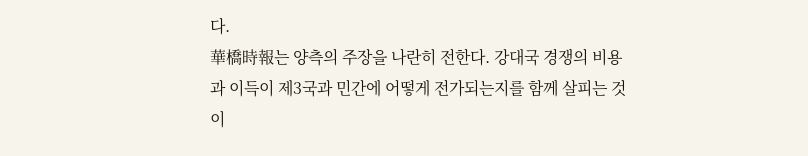다.
華橋時報는 양측의 주장을 나란히 전한다. 강대국 경쟁의 비용과 이득이 제3국과 민간에 어떻게 전가되는지를 함께 살피는 것이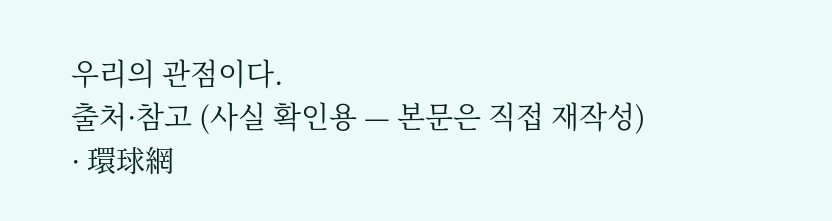우리의 관점이다.
출처·참고 (사실 확인용 — 본문은 직접 재작성)
· 環球網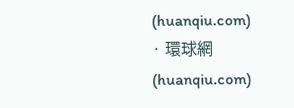(huanqiu.com)
· 環球網 (huanqiu.com)